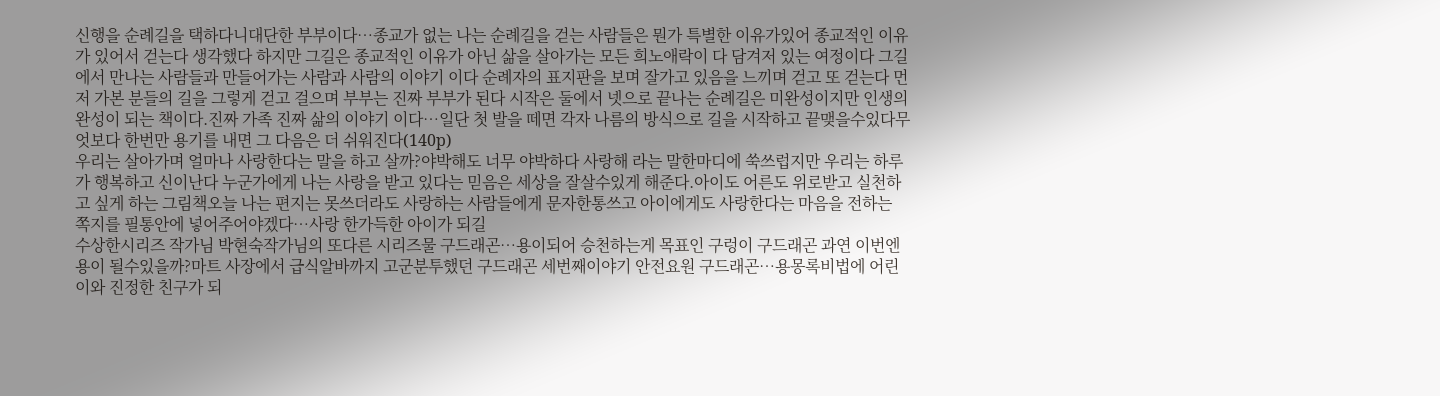신행을 순례길을 택하다니대단한 부부이다…종교가 없는 나는 순례길을 걷는 사람들은 뭔가 특별한 이유가있어 종교적인 이유가 있어서 걷는다 생각했다 하지만 그길은 종교적인 이유가 아닌 삶을 살아가는 모든 희노애락이 다 담겨저 있는 여정이다 그길에서 만나는 사람들과 만들어가는 사람과 사람의 이야기 이다 순례자의 표지판을 보며 잘가고 있음을 느끼며 걷고 또 걷는다 먼저 가본 분들의 길을 그렇게 걷고 걸으며 부부는 진짜 부부가 된다 시작은 둘에서 넷으로 끝나는 순례길은 미완성이지만 인생의 완성이 되는 책이다.진짜 가족 진짜 삶의 이야기 이다…일단 첫 발을 떼면 각자 나름의 방식으로 길을 시작하고 끝맺을수있다무엇보다 한번만 용기를 내면 그 다음은 더 쉬워진다(140p)
우리는 살아가며 얼마나 사랑한다는 말을 하고 살까?야박해도 너무 야박하다 사랑해 라는 말한마디에 쑥쓰럽지만 우리는 하루가 행복하고 신이난다 누군가에게 나는 사랑을 받고 있다는 믿음은 세상을 잘살수있게 해준다.아이도 어른도 위로받고 실천하고 싶게 하는 그림책오늘 나는 편지는 못쓰더라도 사랑하는 사람들에게 문자한통쓰고 아이에게도 사랑한다는 마음을 전하는 쪽지를 필통안에 넣어주어야겠다…사랑 한가득한 아이가 되길
수상한시리즈 작가님 박현숙작가님의 또다른 시리즈물 구드래곤…용이되어 승천하는게 목표인 구렁이 구드래곤 과연 이번엔 용이 될수있을까?마트 사장에서 급식알바까지 고군분투했던 구드래곤 세번째이야기 안전요원 구드래곤…용몽록비법에 어린이와 진정한 친구가 되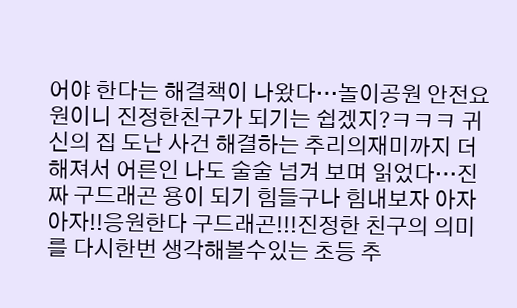어야 한다는 해결책이 나왔다…놀이공원 안전요원이니 진정한친구가 되기는 쉽겠지?ㅋㅋㅋ 귀신의 집 도난 사건 해결하는 추리의재미까지 더해져서 어른인 나도 술술 넘겨 보며 읽었다…진짜 구드래곤 용이 되기 힘들구나 힘내보자 아자아자!!응원한다 구드래곤!!!진정한 친구의 의미를 다시한번 생각해볼수있는 초등 추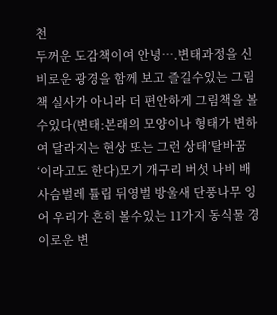천
두꺼운 도감책이여 안녕….변태과정을 신비로운 광경을 함께 보고 즐길수있는 그림책 실사가 아니라 더 편안하게 그림책을 볼수있다(변태:본래의 모양이나 형태가 변하여 달라지는 현상 또는 그런 상태’탈바꿈‘이라고도 한다)모기 개구리 버섯 나비 배 사슴벌레 튤립 뒤영벌 방울새 단풍나무 잉어 우리가 흔히 볼수있는 11가지 동식물 경이로운 변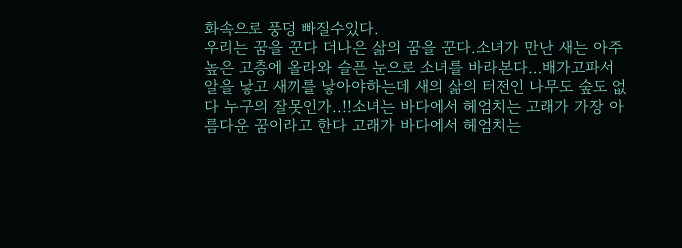화속으로 풍덩 빠질수있다.
우리는 꿈을 꾼다 더나은 삶의 꿈을 꾼다.소녀가 만난 새는 아주 높은 고층에 올라와 슬픈 눈으로 소녀를 바라본다…배가고파서 알을 낳고 새끼를 낳아야하는데 새의 삶의 터전인 나무도 숲도 없다 누구의 잘못인가..!!소녀는 바다에서 헤엄치는 고래가 가장 아름다운 꿈이라고 한다 고래가 바다에서 헤엄치는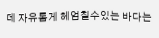데 자유롭게 헤엄칠수있는 바다는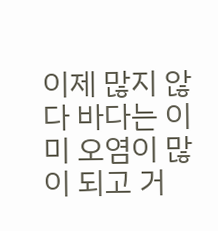이제 많지 않다 바다는 이미 오염이 많이 되고 거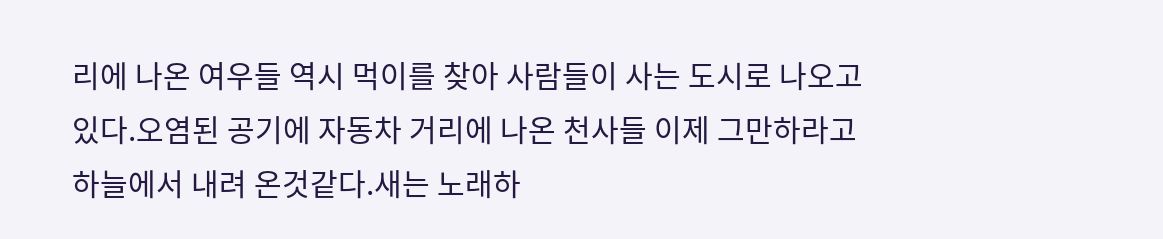리에 나온 여우들 역시 먹이를 찾아 사람들이 사는 도시로 나오고 있다.오염된 공기에 자동차 거리에 나온 천사들 이제 그만하라고 하늘에서 내려 온것같다.새는 노래하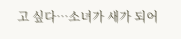고 싶다…소녀가 새가 되어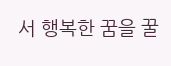서 행복한 꿈을 꿀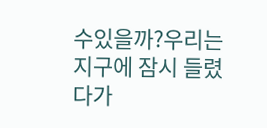수있을까?우리는 지구에 잠시 들렸다가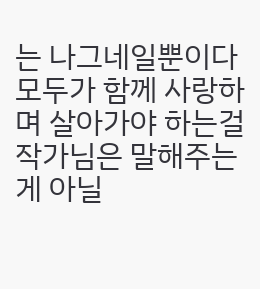는 나그네일뿐이다 모두가 함께 사랑하며 살아가야 하는걸 작가님은 말해주는게 아닐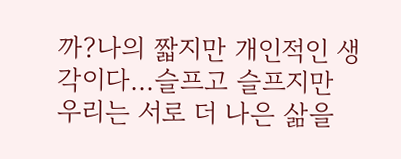까?나의 짧지만 개인적인 생각이다…슬프고 슬프지만 우리는 서로 더 나은 삶을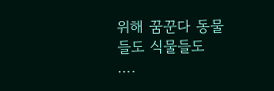위해 꿈꾼다 동물들도 식물들도 ….